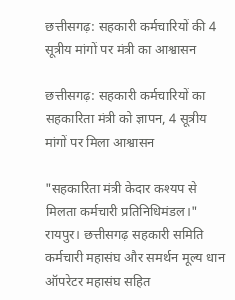छत्तीसगढ़: सहकारी कर्मचारियों की 4 सूत्रीय मांगों पर मंत्री का आश्वासन

छत्तीसगढ़: सहकारी कर्मचारियों का सहकारिता मंत्री को ज्ञापन, 4 सूत्रीय मांगों पर मिला आश्वासन

"सहकारिता मंत्री केदार कश्यप से मिलता कर्मचारी प्रतिनिधिमंडल।"
रायपुर। छत्तीसगढ़ सहकारी समिति कर्मचारी महासंघ और समर्थन मूल्य धान ऑपरेटर महासंघ सहित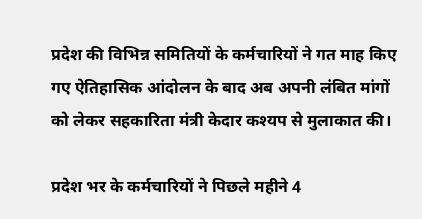प्रदेश की विभिन्न समितियों के कर्मचारियों ने गत माह किए गए ऐतिहासिक आंदोलन के बाद अब अपनी लंबित मांगों को लेकर सहकारिता मंत्री केदार कश्यप से मुलाकात की।

प्रदेश भर के कर्मचारियों ने पिछले महीने 4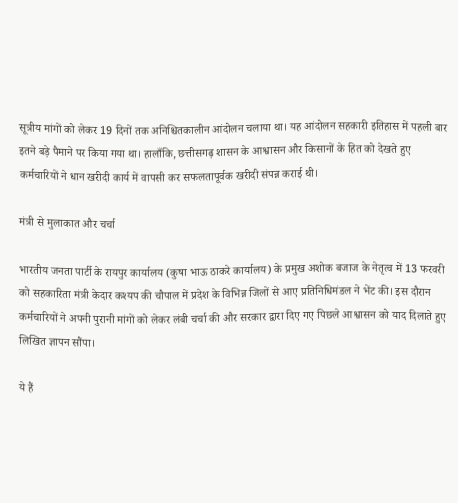सूत्रीय मांगों को लेकर 19 दिनों तक अनिश्चितकालीन आंदोलन चलाया था। यह आंदोलन सहकारी इतिहास में पहली बार इतने बड़े पैमाने पर किया गया था। हालाँकि, छत्तीसगढ़ शासन के आश्वासन और किसानों के हित को देखते हुए कर्मचारियों ने धान खरीदी कार्य में वापसी कर सफलतापूर्वक खरीदी संपन्न कराई थी।

मंत्री से मुलाकात और चर्चा

भारतीय जनता पार्टी के रायपुर कार्यालय (कुषा भाऊ ठाकरे कार्यालय) के प्रमुख अशोक बजाज के नेतृत्व में 13 फरवरी को सहकारिता मंत्री केदार कश्यप की चौपाल में प्रदेश के विभिन्न जिलों से आए प्रतिनिधिमंडल ने भेंट की। इस दौरान कर्मचारियों ने अपनी पुरानी मांगों को लेकर लंबी चर्चा की और सरकार द्वारा दिए गए पिछले आश्वासन को याद दिलाते हुए लिखित ज्ञापन सौंपा।

ये हैं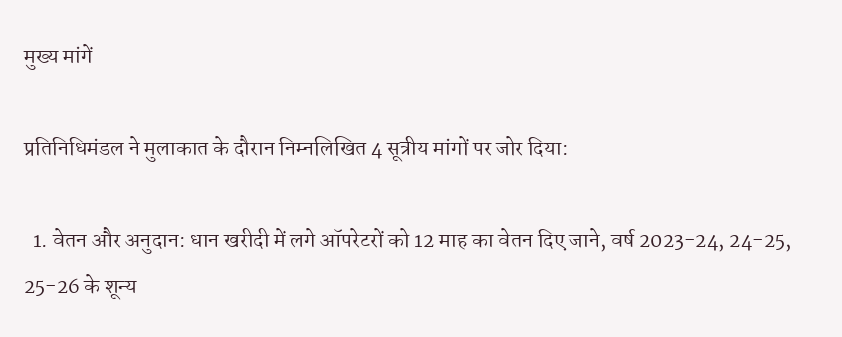मुख्य मांगें

प्रतिनिधिमंडल ने मुलाकात के दौरान निम्नलिखित 4 सूत्रीय मांगों पर जोर दिया:

  1. वेतन और अनुदान: धान खरीदी में लगे ऑपरेटरों को 12 माह का वेतन दिए जाने, वर्ष 2023-24, 24-25, 25-26 के शून्य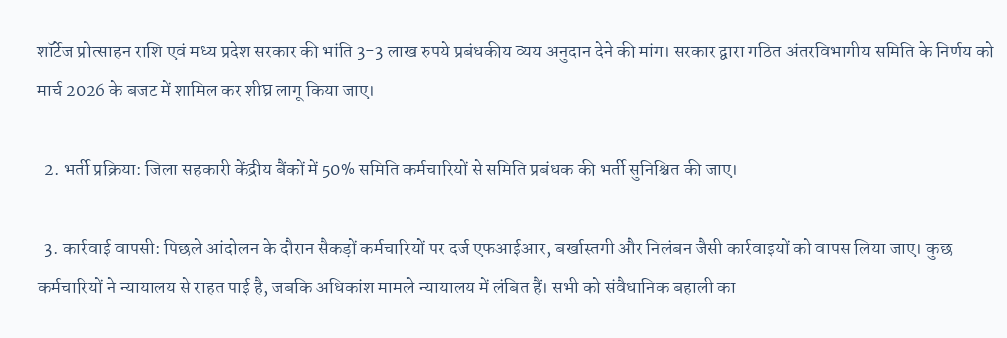शॉर्टेज प्रोत्साहन राशि एवं मध्य प्रदेश सरकार की भांति 3-3 लाख रुपये प्रबंधकीय व्यय अनुदान देने की मांग। सरकार द्वारा गठित अंतरविभागीय समिति के निर्णय को मार्च 2026 के बजट में शामिल कर शीघ्र लागू किया जाए।

  2. भर्ती प्रक्रिया: जिला सहकारी केंद्रीय बैंकों में 50% समिति कर्मचारियों से समिति प्रबंधक की भर्ती सुनिश्चित की जाए।

  3. कार्रवाई वापसी: पिछले आंदोलन के दौरान सैकड़ों कर्मचारियों पर दर्ज एफआईआर, बर्खास्तगी और निलंबन जैसी कार्रवाइयों को वापस लिया जाए। कुछ कर्मचारियों ने न्यायालय से राहत पाई है, जबकि अधिकांश मामले न्यायालय में लंबित हैं। सभी को संवैधानिक बहाली का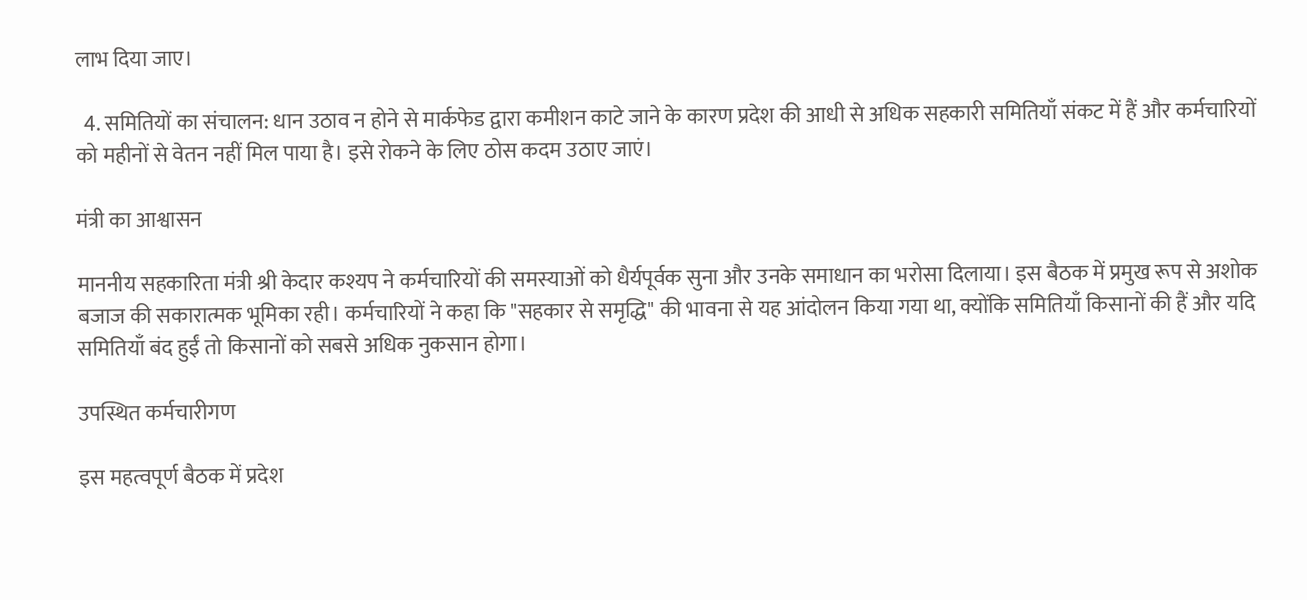लाभ दिया जाए।

  4. समितियों का संचालन: धान उठाव न होने से मार्कफेड द्वारा कमीशन काटे जाने के कारण प्रदेश की आधी से अधिक सहकारी समितियाँ संकट में हैं और कर्मचारियों को महीनों से वेतन नहीं मिल पाया है। इसे रोकने के लिए ठोस कदम उठाए जाएं।

मंत्री का आश्वासन

माननीय सहकारिता मंत्री श्री केदार कश्यप ने कर्मचारियों की समस्याओं को धैर्यपूर्वक सुना और उनके समाधान का भरोसा दिलाया। इस बैठक में प्रमुख रूप से अशोक बजाज की सकारात्मक भूमिका रही। कर्मचारियों ने कहा कि "सहकार से समृद्धि" की भावना से यह आंदोलन किया गया था, क्योंकि समितियाँ किसानों की हैं और यदि समितियाँ बंद हुईं तो किसानों को सबसे अधिक नुकसान होगा।

उपस्थित कर्मचारीगण

इस महत्वपूर्ण बैठक में प्रदेश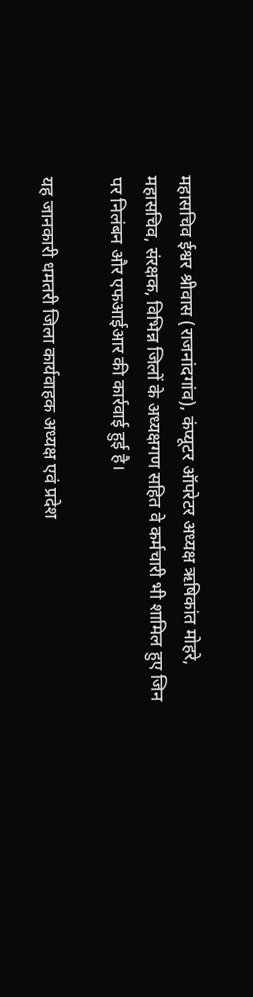महासचिव ईश्वर श्रीवास (राजनांदगांव), कंप्यूटर ऑपरेटर अध्यक्ष ऋषिकांत मोहरे, महासचिव, संरक्षक, विभिन्न जिलों के अध्यक्षगण सहित वे कर्मचारी भी शामिल हुए जिन पर निलंबन और एफआईआर की कार्रवाई हुई है।

यह जानकारी धमतरी जिला कार्यवाहक अध्यक्ष एवं प्रदेश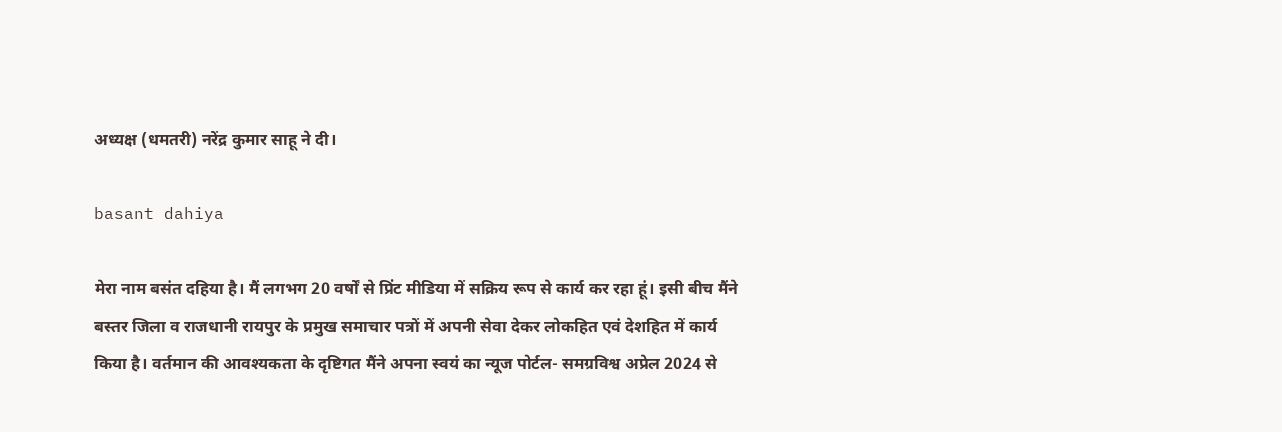अध्यक्ष (धमतरी) नरेंद्र कुमार साहू ने दी।

basant dahiya

मेरा नाम बसंत दहिया है। मैं लगभग 20 वर्षों से प्रिंट मीडिया में सक्रिय रूप से कार्य कर रहा हूं। इसी बीच मैंने बस्तर जिला व राजधानी रायपुर के प्रमुख समाचार पत्रों में अपनी सेवा देकर लोकहित एवं देशहित में कार्य किया है। वर्तमान की आवश्यकता के दृष्टिगत मैंने अपना स्वयं का न्यूज पोर्टल- समग्रविश्व अप्रेल 2024 से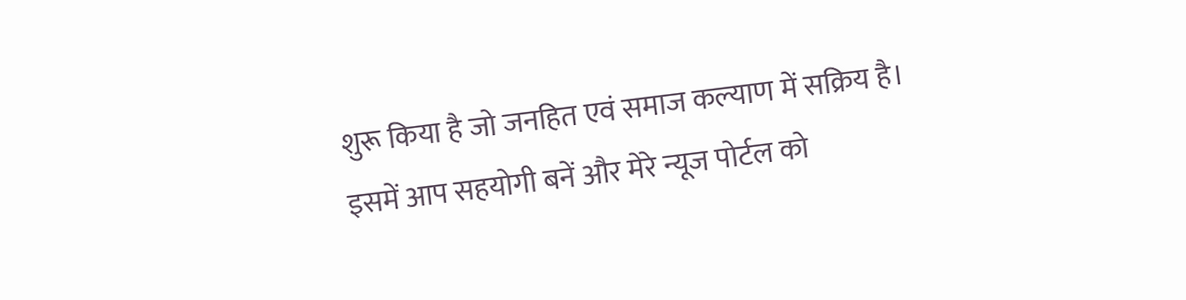शुरू किया है जो जनहित एवं समाज कल्याण में सक्रिय है। इसमें आप सहयोगी बनें और मेरे न्यूज पोर्टल को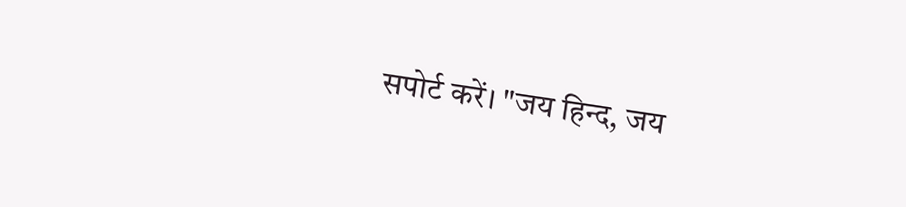सपोर्ट करें। "जय हिन्द, जय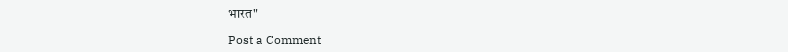भारत"

Post a Comment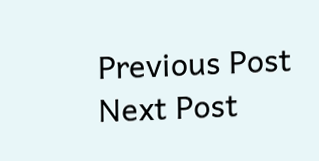Previous Post Next Post